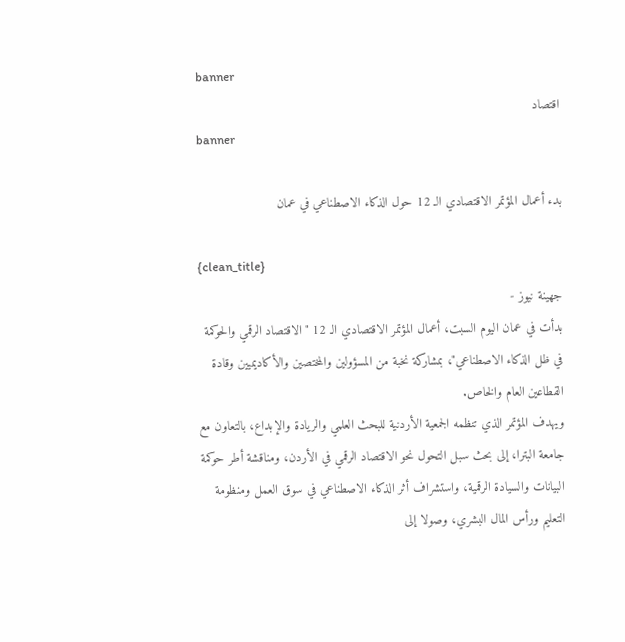banner
اقتصاد
banner

بدء أعمال المؤتمر الاقتصادي الـ 12 حول الذكاء الاصطناعي في عمان

{clean_title}
جهينة نيوز -
بدأت في عمان اليوم السبت، أعمال المؤتمر الاقتصادي الـ 12 "الاقتصاد الرقمي والحوكمة في ظل الذكاء الاصطناعي"، بمشاركة نخبة من المسؤولين والمختصين والأكاديميين وقادة القطاعين العام والخاص.
ويهدف المؤتمر الذي تنظمه الجمعية الأردنية للبحث العلمي والريادة والإبداع، بالتعاون مع جامعة البترا، إلى بحث سبل التحول نحو الاقتصاد الرقمي في الأردن، ومناقشة أطر حوكمة البيانات والسيادة الرقمية، واستشراف أثر الذكاء الاصطناعي في سوق العمل ومنظومة التعليم ورأس المال البشري، وصولا إلى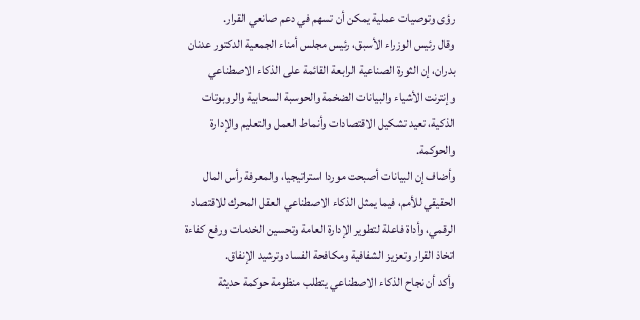رؤى وتوصيات عملية يمكن أن تسهم في دعم صانعي القرار.
وقال رئيس الوزراء الأسبق، رئيس مجلس أمناء الجمعية الدكتور عدنان بدران، إن الثورة الصناعية الرابعة القائمة على الذكاء الاصطناعي وإنترنت الأشياء والبيانات الضخمة والحوسبة السحابية والروبوتات الذكية، تعيد تشكيل الاقتصادات وأنماط العمل والتعليم والإدارة والحوكمة.
وأضاف إن البيانات أصبحت موردا استراتيجيا، والمعرفة رأس المال الحقيقي للأمم، فيما يمثل الذكاء الاصطناعي العقل المحرك للاقتصاد الرقمي، وأداة فاعلة لتطوير الإدارة العامة وتحسين الخدمات ورفع كفاءة اتخاذ القرار وتعزيز الشفافية ومكافحة الفساد وترشيد الإنفاق.
وأكد أن نجاح الذكاء الاصطناعي يتطلب منظومة حوكمة حديثة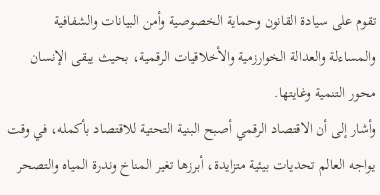تقوم على سيادة القانون وحماية الخصوصية وأمن البيانات والشفافية والمساءلة والعدالة الخوارزمية والأخلاقيات الرقمية، بحيث يبقى الإنسان محور التنمية وغايتها.
وأشار إلى أن الاقتصاد الرقمي أصبح البنية التحتية للاقتصاد بأكمله، في وقت يواجه العالم تحديات بيئية متزايدة، أبرزها تغير المناخ وندرة المياه والتصحر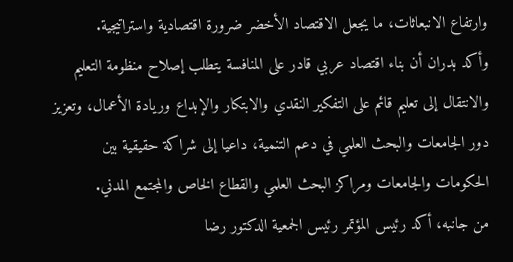وارتفاع الانبعاثات، ما يجعل الاقتصاد الأخضر ضرورة اقتصادية واستراتيجية.
وأكد بدران أن بناء اقتصاد عربي قادر على المنافسة يتطلب إصلاح منظومة التعليم والانتقال إلى تعليم قائم على التفكير النقدي والابتكار والإبداع وريادة الأعمال، وتعزيز دور الجامعات والبحث العلمي في دعم التنمية، داعيا إلى شراكة حقيقية بين الحكومات والجامعات ومراكز البحث العلمي والقطاع الخاص والمجتمع المدني.
من جانبه، أكد رئيس المؤتمر رئيس الجمعية الدكتور رضا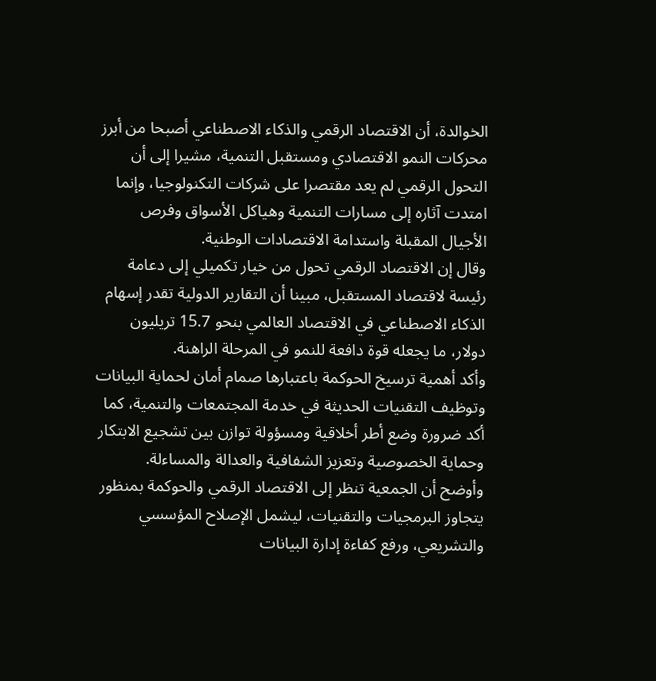الخوالدة، أن الاقتصاد الرقمي والذكاء الاصطناعي أصبحا من أبرز محركات النمو الاقتصادي ومستقبل التنمية، مشيرا إلى أن التحول الرقمي لم يعد مقتصرا على شركات التكنولوجيا، وإنما امتدت آثاره إلى مسارات التنمية وهياكل الأسواق وفرص الأجيال المقبلة واستدامة الاقتصادات الوطنية.
وقال إن الاقتصاد الرقمي تحول من خيار تكميلي إلى دعامة رئيسة لاقتصاد المستقبل، مبينا أن التقارير الدولية تقدر إسهام الذكاء الاصطناعي في الاقتصاد العالمي بنحو 15.7 تريليون دولار، ما يجعله قوة دافعة للنمو في المرحلة الراهنة.
وأكد أهمية ترسيخ الحوكمة باعتبارها صمام أمان لحماية البيانات وتوظيف التقنيات الحديثة في خدمة المجتمعات والتنمية، كما أكد ضرورة وضع أطر أخلاقية ومسؤولة توازن بين تشجيع الابتكار وحماية الخصوصية وتعزيز الشفافية والعدالة والمساءلة.
وأوضح أن الجمعية تنظر إلى الاقتصاد الرقمي والحوكمة بمنظور يتجاوز البرمجيات والتقنيات، ليشمل الإصلاح المؤسسي والتشريعي، ورفع كفاءة إدارة البيانات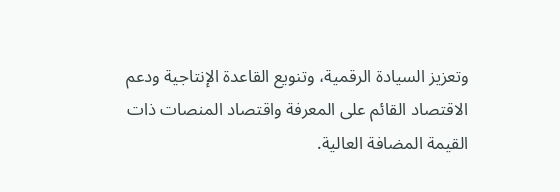وتعزيز السيادة الرقمية، وتنويع القاعدة الإنتاجية ودعم الاقتصاد القائم على المعرفة واقتصاد المنصات ذات القيمة المضافة العالية.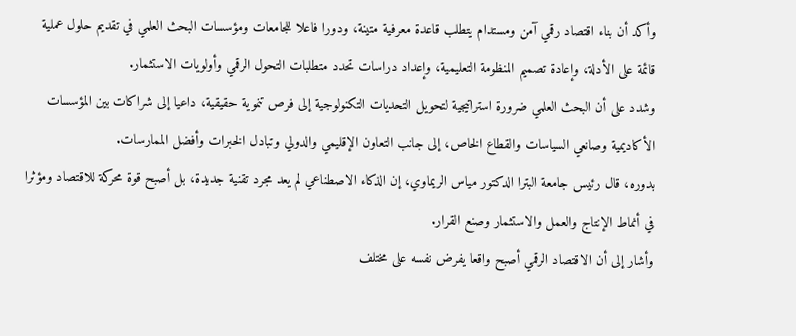وأكد أن بناء اقتصاد رقمي آمن ومستدام يتطلب قاعدة معرفية متينة، ودورا فاعلا للجامعات ومؤسسات البحث العلمي في تقديم حلول عملية قائمة على الأدلة، وإعادة تصميم المنظومة التعليمية، وإعداد دراسات تحدد متطلبات التحول الرقمي وأولويات الاستثمار.
وشدد على أن البحث العلمي ضرورة استراتيجية لتحويل التحديات التكنولوجية إلى فرص تنموية حقيقية، داعيا إلى شراكات بين المؤسسات الأكاديمية وصانعي السياسات والقطاع الخاص، إلى جانب التعاون الإقليمي والدولي وتبادل الخبرات وأفضل الممارسات.
بدوره، قال رئيس جامعة البترا الدكتور مياس الريماوي، إن الذكاء الاصطناعي لم يعد مجرد تقنية جديدة، بل أصبح قوة محركة للاقتصاد ومؤثرا في أنماط الإنتاج والعمل والاستثمار وصنع القرار.
وأشار إلى أن الاقتصاد الرقمي أصبح واقعا يفرض نفسه على مختلف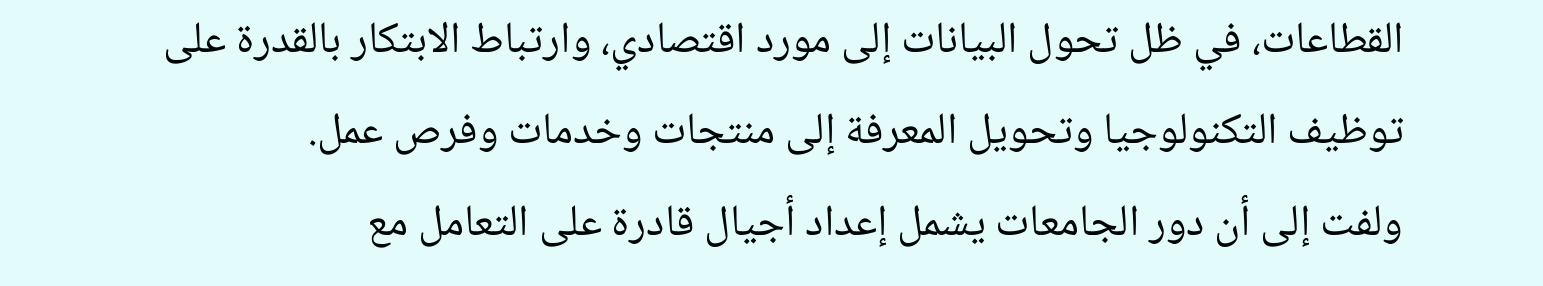القطاعات، في ظل تحول البيانات إلى مورد اقتصادي، وارتباط الابتكار بالقدرة على توظيف التكنولوجيا وتحويل المعرفة إلى منتجات وخدمات وفرص عمل.
ولفت إلى أن دور الجامعات يشمل إعداد أجيال قادرة على التعامل مع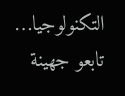التكنولوجيا…
تابعو جهينة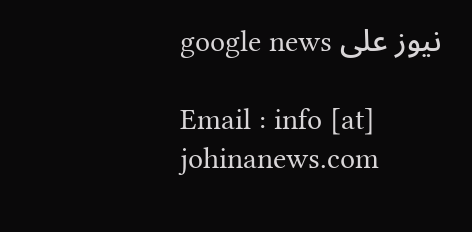نيوز على google news

Email : info [at] johinanews.com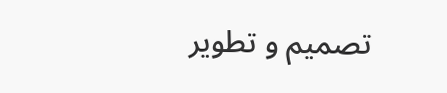تصميم و تطوير